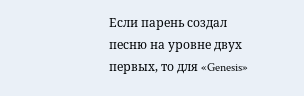Если парень создал песню на уровне двух первых, то для «Genesis»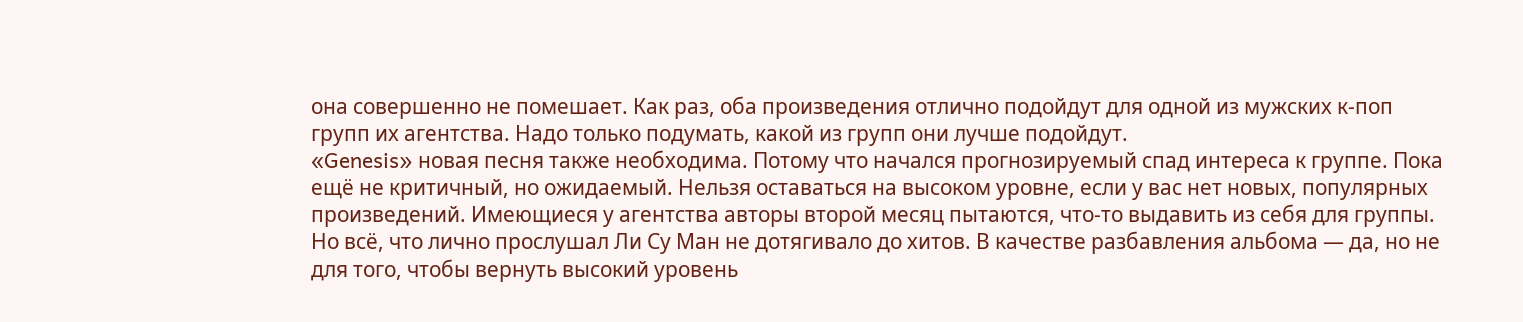она совершенно не помешает. Как раз, оба произведения отлично подойдут для одной из мужских к-поп групп их агентства. Надо только подумать, какой из групп они лучше подойдут.
«Genesis» новая песня также необходима. Потому что начался прогнозируемый спад интереса к группе. Пока ещё не критичный, но ожидаемый. Нельзя оставаться на высоком уровне, если у вас нет новых, популярных произведений. Имеющиеся у агентства авторы второй месяц пытаются, что-то выдавить из себя для группы. Но всё, что лично прослушал Ли Су Ман не дотягивало до хитов. В качестве разбавления альбома — да, но не для того, чтобы вернуть высокий уровень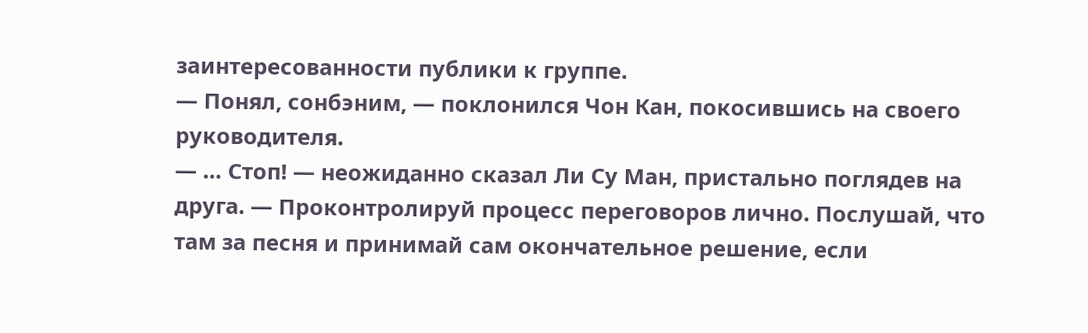заинтересованности публики к группе.
— Понял, сонбэним, — поклонился Чон Кан, покосившись на своего руководителя.
— … Стоп! — неожиданно сказал Ли Су Ман, пристально поглядев на друга. — Проконтролируй процесс переговоров лично. Послушай, что там за песня и принимай сам окончательное решение, если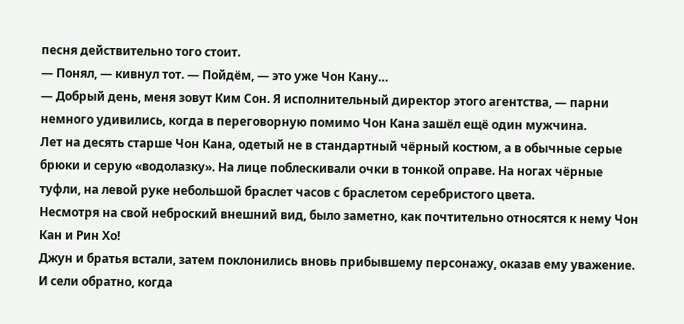песня действительно того стоит.
— Понял, — кивнул тот. — Пойдём, — это уже Чон Кану…
— Добрый день, меня зовут Ким Сон. Я исполнительный директор этого агентства, — парни немного удивились, когда в переговорную помимо Чон Кана зашёл ещё один мужчина.
Лет на десять старше Чон Кана, одетый не в стандартный чёрный костюм, а в обычные серые брюки и серую «водолазку». На лице поблескивали очки в тонкой оправе. На ногах чёрные туфли, на левой руке небольшой браслет часов с браслетом серебристого цвета.
Несмотря на свой неброский внешний вид, было заметно, как почтительно относятся к нему Чон Кан и Рин Хо!
Джун и братья встали, затем поклонились вновь прибывшему персонажу, оказав ему уважение. И сели обратно, когда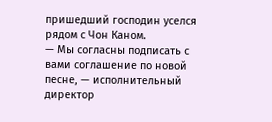пришедший господин уселся рядом с Чон Каном.
— Мы согласны подписать с вами соглашение по новой песне, — исполнительный директор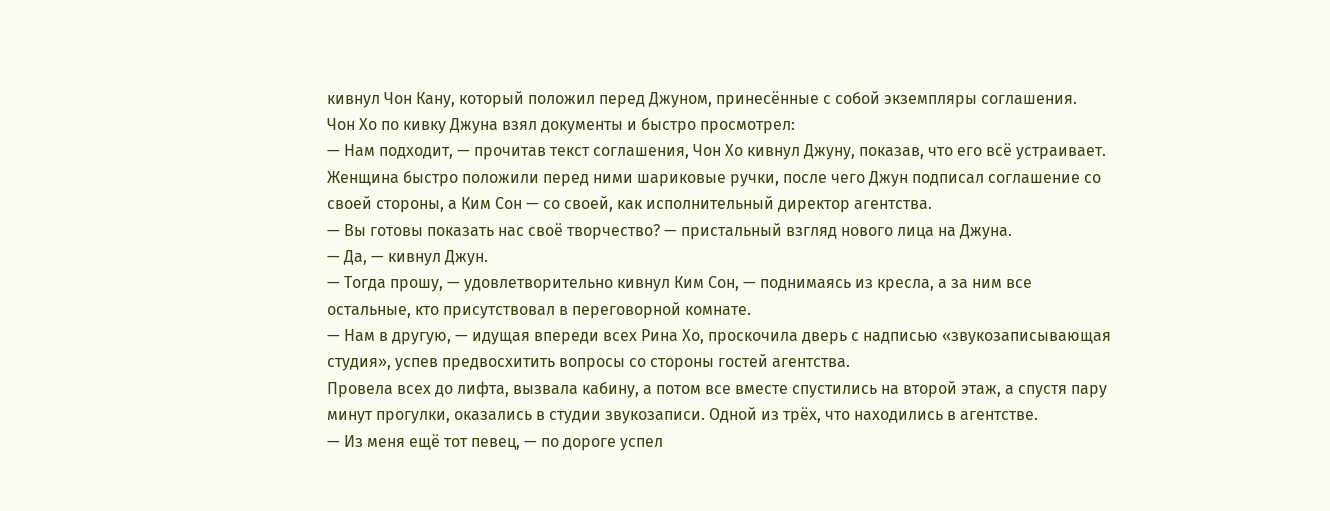кивнул Чон Кану, который положил перед Джуном, принесённые с собой экземпляры соглашения.
Чон Хо по кивку Джуна взял документы и быстро просмотрел:
— Нам подходит, — прочитав текст соглашения, Чон Хо кивнул Джуну, показав, что его всё устраивает.
Женщина быстро положили перед ними шариковые ручки, после чего Джун подписал соглашение со своей стороны, а Ким Сон — со своей, как исполнительный директор агентства.
— Вы готовы показать нас своё творчество? — пристальный взгляд нового лица на Джуна.
— Да, — кивнул Джун.
— Тогда прошу, — удовлетворительно кивнул Ким Сон, — поднимаясь из кресла, а за ним все остальные, кто присутствовал в переговорной комнате.
— Нам в другую, — идущая впереди всех Рина Хо, проскочила дверь с надписью «звукозаписывающая студия», успев предвосхитить вопросы со стороны гостей агентства.
Провела всех до лифта, вызвала кабину, а потом все вместе спустились на второй этаж, а спустя пару минут прогулки, оказались в студии звукозаписи. Одной из трёх, что находились в агентстве.
— Из меня ещё тот певец, — по дороге успел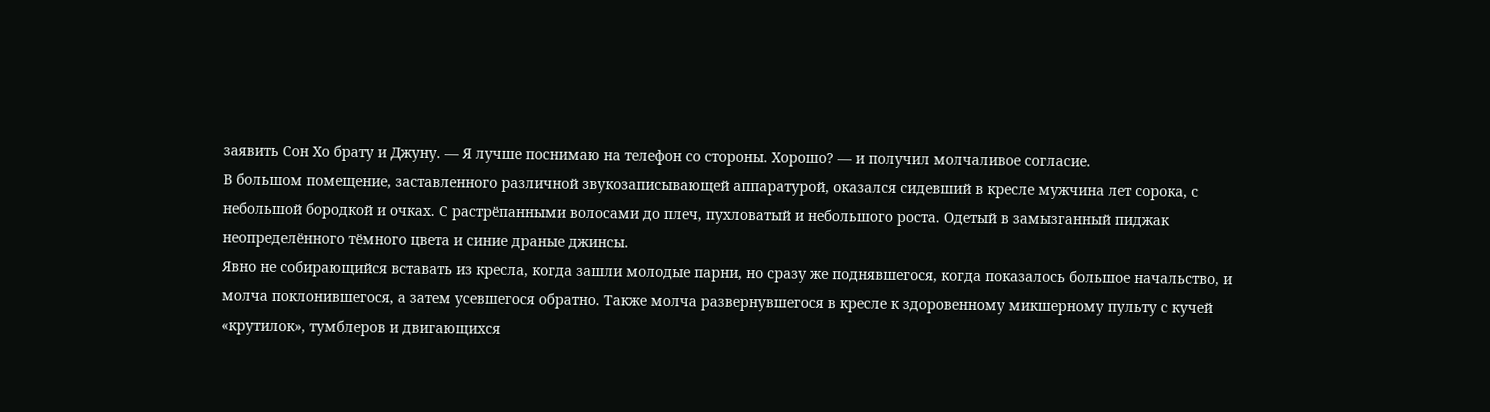заявить Сон Хо брату и Джуну. — Я лучше поснимаю на телефон со стороны. Хорошо? — и получил молчаливое согласие.
В большом помещение, заставленного различной звукозаписывающей аппаратурой, оказался сидевший в кресле мужчина лет сорока, с небольшой бородкой и очках. С растрёпанными волосами до плеч, пухловатый и небольшого роста. Одетый в замызганный пиджак неопределённого тёмного цвета и синие драные джинсы.
Явно не собирающийся вставать из кресла, когда зашли молодые парни, но сразу же поднявшегося, когда показалось большое начальство, и молча поклонившегося, а затем усевшегося обратно. Также молча развернувшегося в кресле к здоровенному микшерному пульту с кучей «крутилок», тумблеров и двигающихся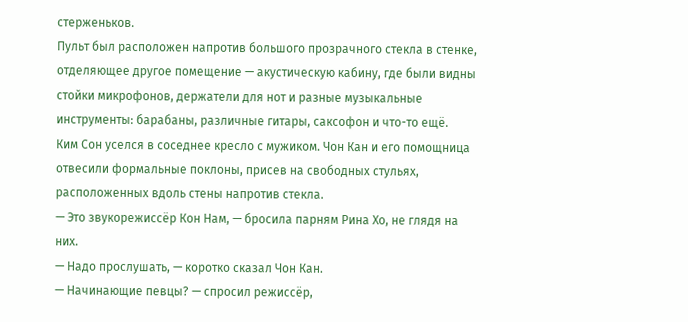стерженьков.
Пульт был расположен напротив большого прозрачного стекла в стенке, отделяющее другое помещение — акустическую кабину, где были видны стойки микрофонов, держатели для нот и разные музыкальные инструменты: барабаны, различные гитары, саксофон и что-то ещё.
Ким Сон уселся в соседнее кресло с мужиком. Чон Кан и его помощница отвесили формальные поклоны, присев на свободных стульях, расположенных вдоль стены напротив стекла.
— Это звукорежиссёр Кон Нам, — бросила парням Рина Хо, не глядя на них.
— Надо прослушать, — коротко сказал Чон Кан.
— Начинающие певцы? — спросил режиссёр,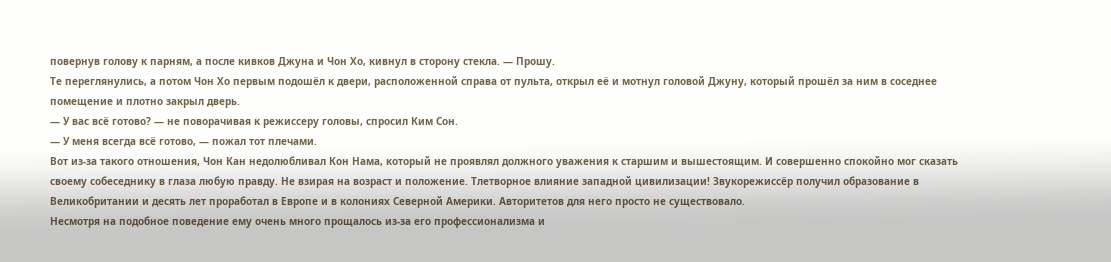повернув голову к парням, а после кивков Джуна и Чон Хо, кивнул в сторону стекла. — Прошу.
Те переглянулись, а потом Чон Хо первым подошёл к двери, расположенной справа от пульта, открыл её и мотнул головой Джуну, который прошёл за ним в соседнее помещение и плотно закрыл дверь.
— У вас всё готово? — не поворачивая к режиссеру головы, спросил Ким Сон.
— У меня всегда всё готово, — пожал тот плечами.
Вот из-за такого отношения, Чон Кан недолюбливал Кон Нама, который не проявлял должного уважения к старшим и вышестоящим. И совершенно спокойно мог сказать своему собеседнику в глаза любую правду. Не взирая на возраст и положение. Тлетворное влияние западной цивилизации! Звукорежиссёр получил образование в Великобритании и десять лет проработал в Европе и в колониях Северной Америки. Авторитетов для него просто не существовало.
Несмотря на подобное поведение ему очень много прощалось из-за его профессионализма и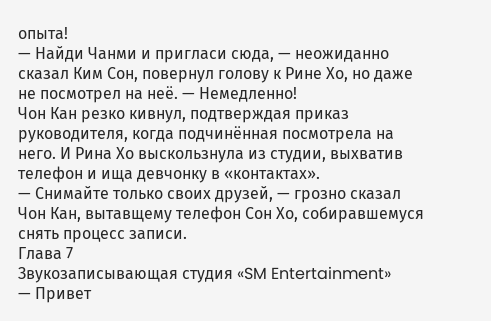опыта!
— Найди Чанми и пригласи сюда, — неожиданно сказал Ким Сон, повернул голову к Рине Хо, но даже не посмотрел на неё. — Немедленно!
Чон Кан резко кивнул, подтверждая приказ руководителя, когда подчинённая посмотрела на него. И Рина Хо выскользнула из студии, выхватив телефон и ища девчонку в «контактах».
— Снимайте только своих друзей, — грозно сказал Чон Кан, вытавщему телефон Сон Хо, собиравшемуся снять процесс записи.
Глава 7
Звукозаписывающая студия «SM Entertainment»
— Привет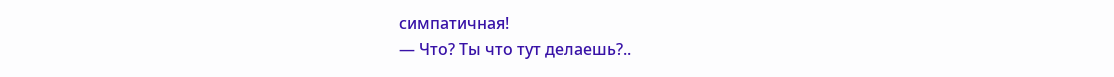симпатичная!
— Что? Ты что тут делаешь?..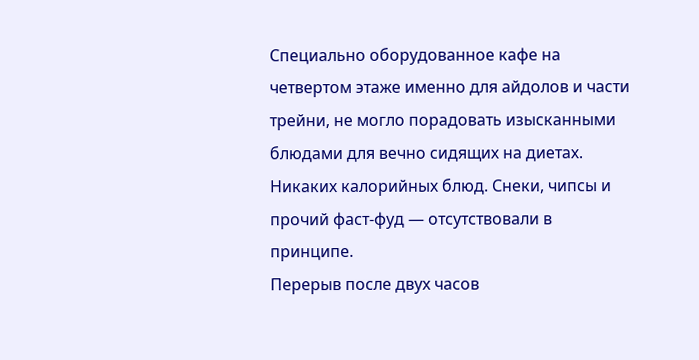Специально оборудованное кафе на четвертом этаже именно для айдолов и части трейни, не могло порадовать изысканными блюдами для вечно сидящих на диетах. Никаких калорийных блюд. Снеки, чипсы и прочий фаст-фуд — отсутствовали в принципе.
Перерыв после двух часов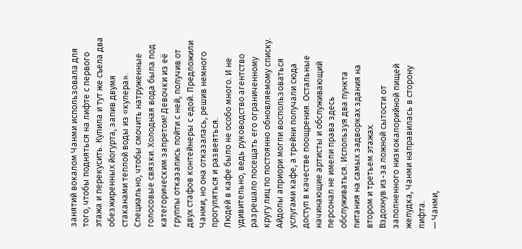занятий вокалом Чанми использовала для того, чтобы подняться на лифте с первого этажа и перекусить. Купила и тут же съела два обезжиренных йогурта, запив двумя стаканами теплой воды из «кулера». Специально, чтобы смочить натруженные голосовые связки. Холодная вода была под категорическим запретом! Девочки из её группы отказались пойти с ней, получив от двух стафов контейнеры с едой. Предложили Чанми, но она отказалась, решив немного прогуляться и развеяться.
Людей в кафе было не особо много. И не удивительно, ведь руководство агентство разрешало посещать его ограниченному кругу лиц по постоянно обновляемому списку. Айдолы априори могли воспользоваться услугами кафе, а трейни получали сюда доступ в качестве поощрения. Остальные начинающие артисты и обслуживающий персонал не имели права здесь обслуживаться. Используя два пункта питания на самых задворках здания на втором и третьем этажах.
Вздохнув из-за ложной сытости от заполненного низкокалорийной пищей желудка, Чанми направилась в сторону лифта.
— Чанми,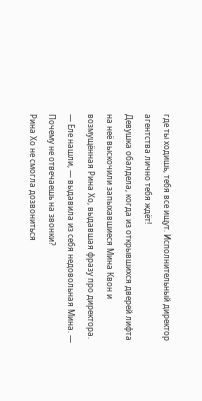где ты ходишь, тебя все ищут. Исполнительный директор агентства лично тебя ждёт!
Девушка обалдела, когда из открывшихся дверей лифта на неё выскочили запыхавшиеся Мина Квон и возмущённая Рина Хо, выдавшая фразу про директора.
— Еле нашли, — выдавила из себя недовольная Мина. — Почему не отвечаешь на звонки?
Рина Хо не смогла дозвониться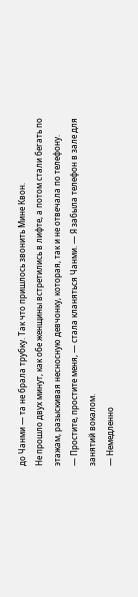до Чанми — та не брала трубку. Так что пришлось звонить Мине Квон.
Не прошло двух минут, как обе женщины встретились в лифте, а потом стали бегать по этажам, разыскивая несносную девчонку, которая, так и не отвечала по телефону.
— Простите, простите меня, — стала кланяться Чанми. — Я забыла телефон в зале для занятий вокалом.
— Немедленно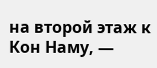на второй этаж к Кон Наму, —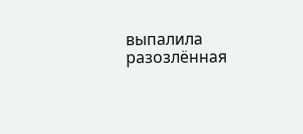выпалила разозлённая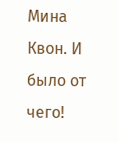Мина Квон. И было от чего!